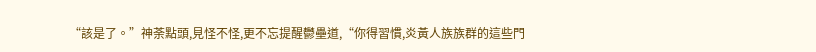“該是了。”神荼點頭,見怪不怪,更不忘提醒鬱壘道,“你得習慣,炎黃人族族群的這些門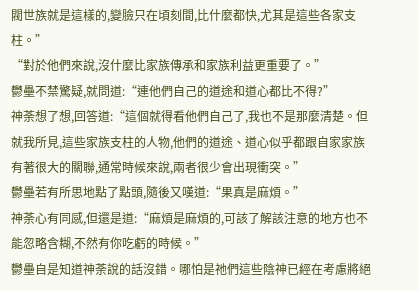閥世族就是這樣的,變臉只在頃刻間,比什麼都快,尤其是這些各家支柱。”
“對於他們來說,沒什麼比家族傳承和家族利益更重要了。”
鬱壘不禁驚疑,就問道:“連他們自己的道途和道心都比不得?”
神荼想了想,回答道:“這個就得看他們自己了,我也不是那麼清楚。但就我所見,這些家族支柱的人物,他們的道途、道心似乎都跟自家家族有著很大的關聯,通常時候來說,兩者很少會出現衝突。”
鬱壘若有所思地點了點頭,隨後又嘆道:“果真是麻煩。”
神荼心有同感,但還是道:“麻煩是麻煩的,可該了解該注意的地方也不能忽略含糊,不然有你吃虧的時候。”
鬱壘自是知道神荼說的話沒錯。哪怕是祂們這些陰神已經在考慮將絕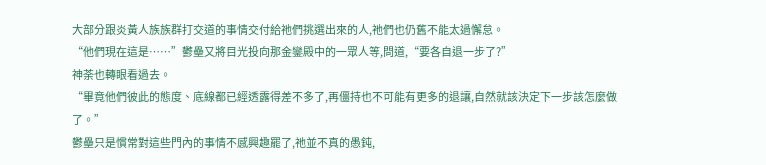大部分跟炎黃人族族群打交道的事情交付給祂們挑選出來的人,祂們也仍舊不能太過懈怠。
“他們現在這是……”鬱壘又將目光投向那金鑾殿中的一眾人等,問道,“要各自退一步了?”
神荼也轉眼看過去。
“畢竟他們彼此的態度、底線都已經透露得差不多了,再僵持也不可能有更多的退讓,自然就該決定下一步該怎麼做了。”
鬱壘只是慣常對這些門內的事情不感興趣罷了,祂並不真的愚鈍,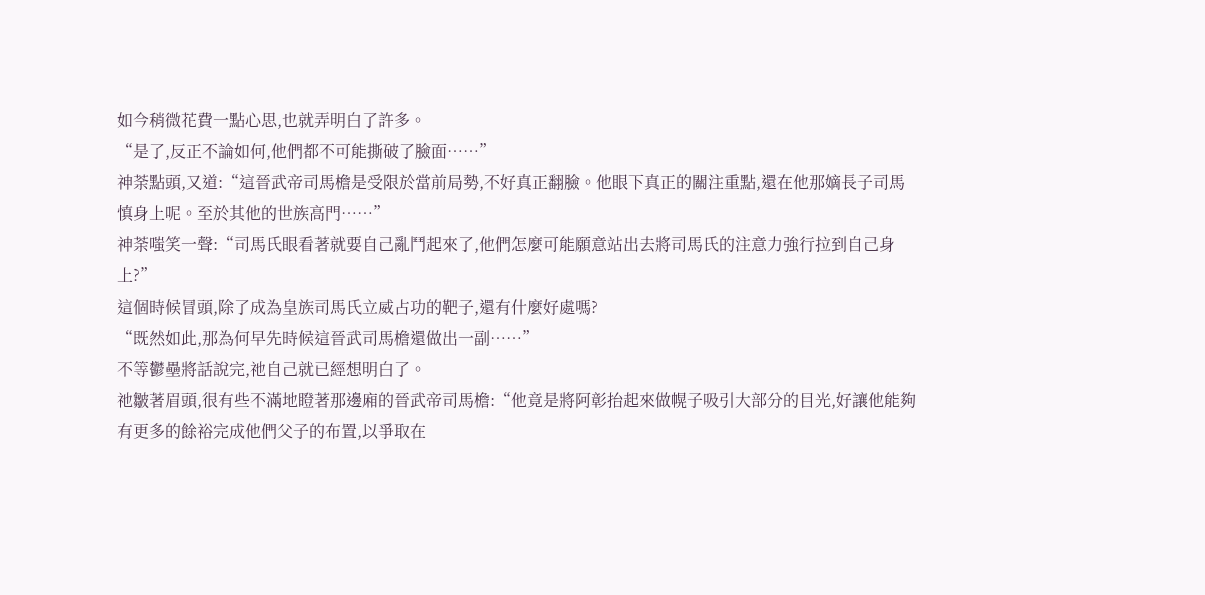如今稍微花費一點心思,也就弄明白了許多。
“是了,反正不論如何,他們都不可能撕破了臉面……”
神荼點頭,又道:“這晉武帝司馬檐是受限於當前局勢,不好真正翻臉。他眼下真正的關注重點,還在他那嫡長子司馬慎身上呢。至於其他的世族高門……”
神荼嗤笑一聲:“司馬氏眼看著就要自己亂鬥起來了,他們怎麼可能願意站出去將司馬氏的注意力強行拉到自己身上?”
這個時候冒頭,除了成為皇族司馬氏立威占功的靶子,還有什麼好處嗎?
“既然如此,那為何早先時候這晉武司馬檐還做出一副……”
不等鬱壘將話說完,祂自己就已經想明白了。
祂皺著眉頭,很有些不滿地瞪著那邊廂的晉武帝司馬檐:“他竟是將阿彰抬起來做幌子吸引大部分的目光,好讓他能夠有更多的餘裕完成他們父子的布置,以爭取在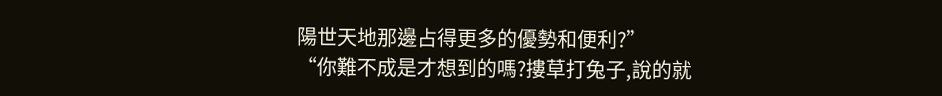陽世天地那邊占得更多的優勢和便利?”
“你難不成是才想到的嗎?摟草打兔子,說的就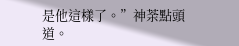是他這樣了。”神荼點頭道。